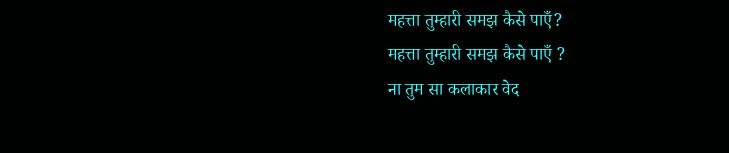महत्ता तुम्हारी समझ कैसे पाएँ?
महत्ता तुम्हारी समझ कैसे पाएँ ?
ना तुम सा कलाकार वेद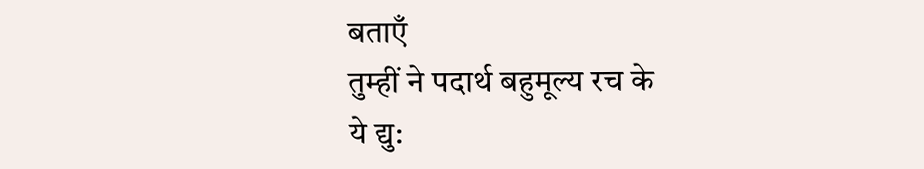बताएँ
तुम्हीं ने पदार्थ बहुमूल्य रच के
ये द्यु: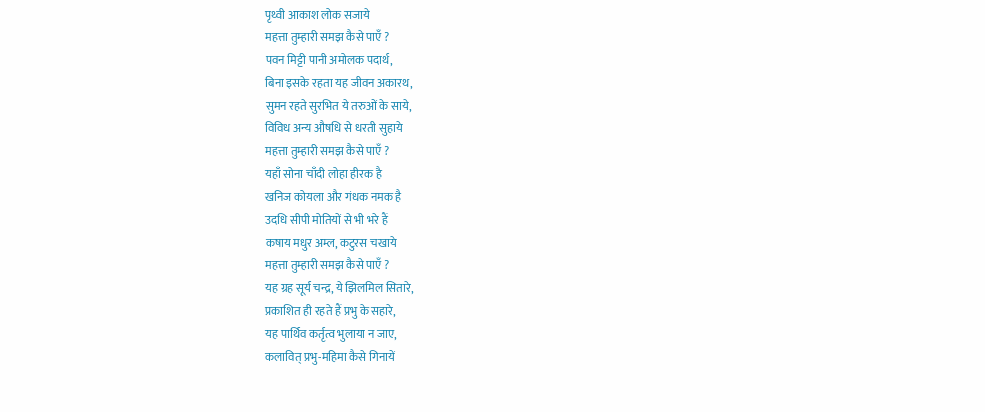पृथ्वी आकाश लोक सजाये
महत्ता तुम्हारी समझ कैसे पाएँ ?
पवन मिट्टी पानी अमोलक पदार्थ,
बिना इसके रहता यह जीवन अकारथ,
सुमन रहते सुरभित ये तरुओं के साये,
विविध अन्य औषधि से धरती सुहाये
महत्ता तुम्हारी समझ कैसे पाएँ ?
यहाँ सोना चाँदी लोहा हीरक है
खनिज कोयला और गंधक नमक है
उदधि सीपी मोतियों से भी भरे हैं
कषाय मधुर अम्ल, कटुरस चखाये
महत्ता तुम्हारी समझ कैसे पाएँ ?
यह ग्रह सूर्य चन्द्र, ये झिलमिल सितारे,
प्रकाशित ही रहते हैं प्रभु के सहारे,
यह पार्थिव कर्तृत्व भुलाया न जाए,
कलावित् प्रभु-महिमा कैसे गिनायें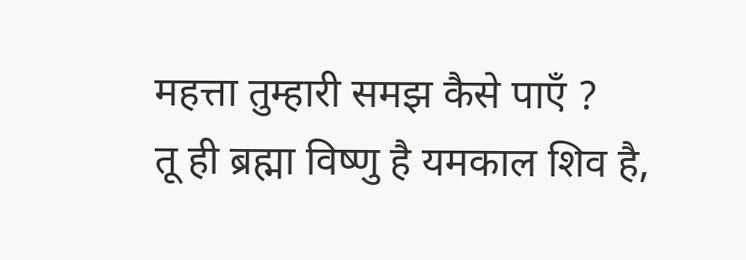महत्ता तुम्हारी समझ कैसे पाएँ ?
तू ही ब्रह्मा विष्णु है यमकाल शिव है,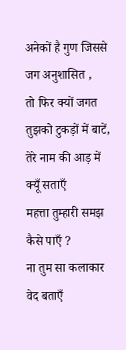अनेकों है गुण जिससे जग अनुशासित ,
तो फिर क्यों जगत तुझको टुकड़ों में बाटें,
तेरे नाम की आड़ में क्यूँ सताएँ
महत्ता तुम्हारी समझ कैसे पाएँ ?
ना तुम सा कलाकार वेद बताएँ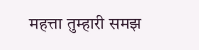महत्ता तुम्हारी समझ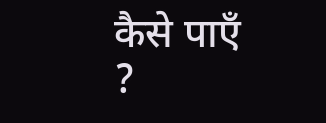कैसे पाएँ ?